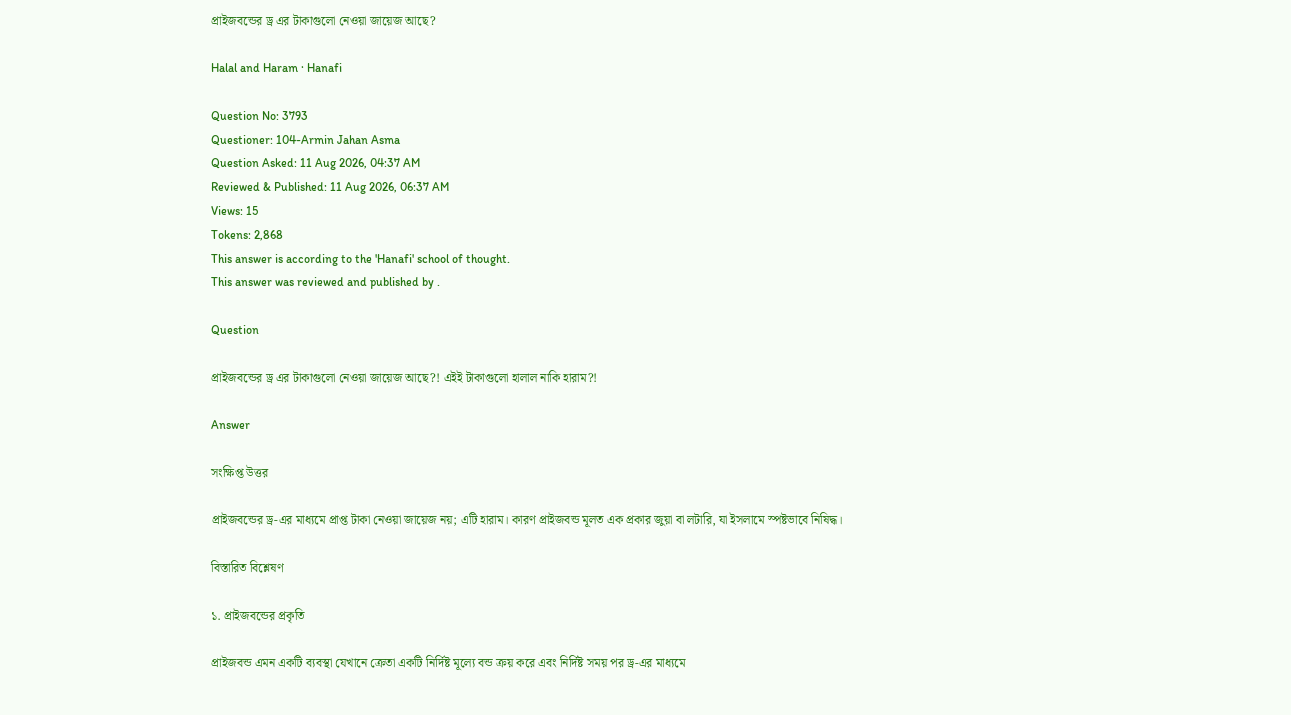প্রাইজবন্ডের ড্র এর টাকাগুলো নেওয়া জায়েজ আছে?

Halal and Haram · Hanafi

Question No: 3793
Questioner: 104-Armin Jahan Asma
Question Asked: 11 Aug 2026, 04:37 AM
Reviewed & Published: 11 Aug 2026, 06:37 AM
Views: 15
Tokens: 2,868
This answer is according to the 'Hanafi' school of thought.
This answer was reviewed and published by .

Question

প্রাইজবন্ডের ড্র এর টাকাগুলো নেওয়া জায়েজ আছে?! এইই টাকাগুলো হালাল নাকি হারাম?!

Answer

সংক্ষিপ্ত উত্তর

প্রাইজবন্ডের ড্র-এর মাধ্যমে প্রাপ্ত টাকা নেওয়া জায়েজ নয়; এটি হারাম। কারণ প্রাইজবন্ড মূলত এক প্রকার জুয়া বা লটারি, যা ইসলামে স্পষ্টভাবে নিষিদ্ধ।

বিস্তারিত বিশ্লেষণ

১. প্রাইজবন্ডের প্রকৃতি

প্রাইজবন্ড এমন একটি ব্যবস্থা যেখানে ক্রেতা একটি নির্দিষ্ট মূল্যে বন্ড ক্রয় করে এবং নির্দিষ্ট সময় পর ড্র-এর মাধ্যমে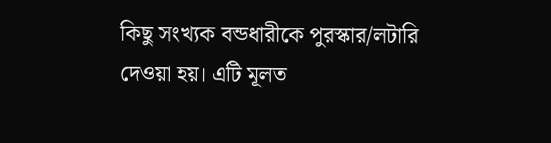কিছু সংখ্যক বন্ডধারীকে পুরস্কার/লটারি দেওয়া হয়। এটি মূলত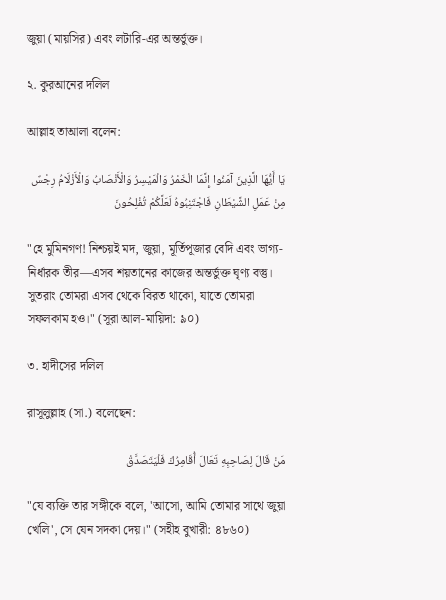জুয়া (মায়সির) এবং লটারি-এর অন্তর্ভুক্ত।

২. কুরআনের দলিল

আল্লাহ তাআলা বলেন:

يَا أَيُّهَا الَّذِينَ آمَنُوا إِنَّمَا الْخَمْرُ وَالْمَيْسِرُ وَالْأَنْصَابُ وَالْأَزْلَامُ رِجْسٌ مِنْ عَمَلِ الشَّيْطَانِ فَاجْتَنِبُوهُ لَعَلَّكُمْ تُفْلِحُونَ

"হে মুমিনগণ! নিশ্চয়ই মদ, জুয়া, মূর্তিপূজার বেদি এবং ভাগ্য-নির্ধারক তীর—এসব শয়তানের কাজের অন্তর্ভুক্ত ঘৃণ্য বস্তু। সুতরাং তোমরা এসব থেকে বিরত থাকো, যাতে তোমরা সফলকাম হও।" (সূরা আল-মায়িদা: ৯০)

৩. হাদীসের দলিল

রাসূলুল্লাহ (সা.) বলেছেন:

مَنْ قَالَ لِصَاحِبِهِ تَعَالَ أُقَامِرُكَ فَلْيَتَصَدَّقْ

"যে ব্যক্তি তার সঙ্গীকে বলে, 'আসো, আমি তোমার সাথে জুয়া খেলি', সে যেন সদকা দেয়।" (সহীহ বুখারী: ৪৮৬০)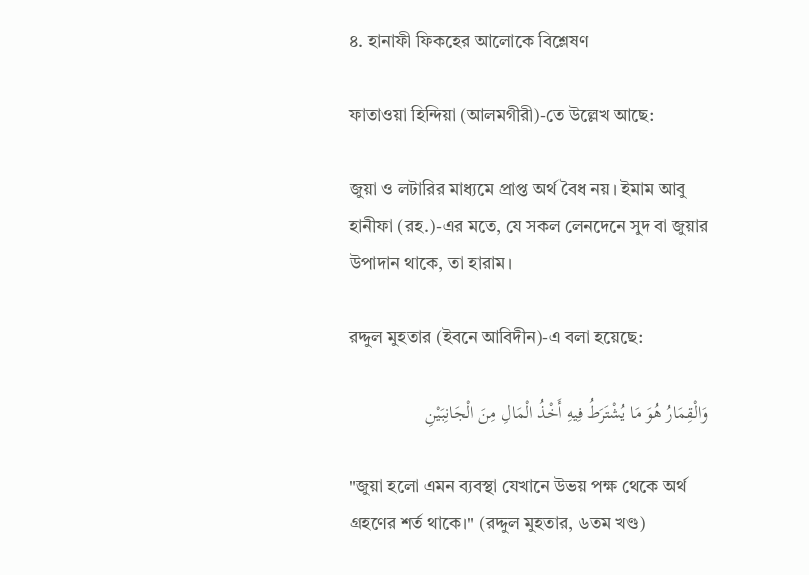৪. হানাফী ফিকহের আলোকে বিশ্লেষণ

ফাতাওয়া হিন্দিয়া (আলমগীরী)-তে উল্লেখ আছে:

জুয়া ও লটারির মাধ্যমে প্রাপ্ত অর্থ বৈধ নয়। ইমাম আবু হানীফা (রহ.)-এর মতে, যে সকল লেনদেনে সুদ বা জুয়ার উপাদান থাকে, তা হারাম।

রদ্দুল মুহতার (ইবনে আবিদীন)-এ বলা হয়েছে:

وَالْقِمَارُ هُوَ مَا يُشْتَرَطُ فِيهِ أَخْذُ الْمَالِ مِنَ الْجَانِبَيْنِ

"জুয়া হলো এমন ব্যবস্থা যেখানে উভয় পক্ষ থেকে অর্থ গ্রহণের শর্ত থাকে।" (রদ্দুল মুহতার, ৬তম খণ্ড)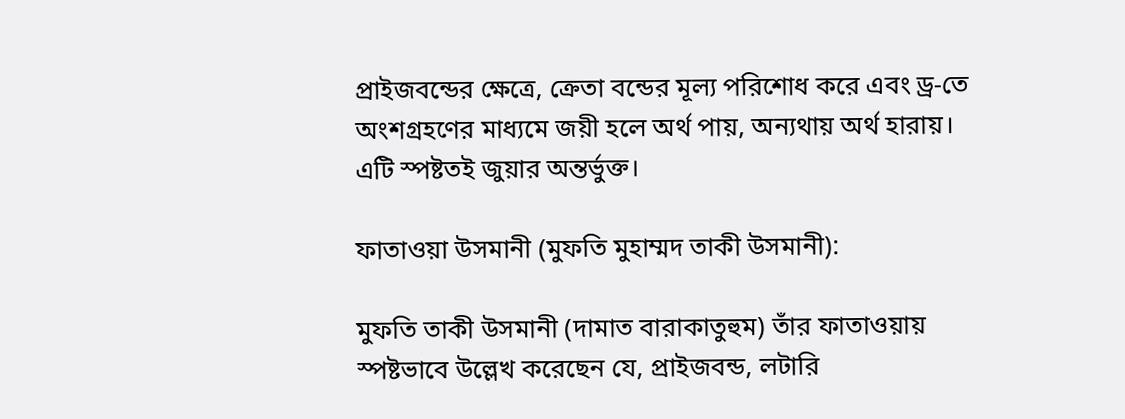প্রাইজবন্ডের ক্ষেত্রে, ক্রেতা বন্ডের মূল্য পরিশোধ করে এবং ড্র-তে অংশগ্রহণের মাধ্যমে জয়ী হলে অর্থ পায়, অন্যথায় অর্থ হারায়। এটি স্পষ্টতই জুয়ার অন্তর্ভুক্ত।

ফাতাওয়া উসমানী (মুফতি মুহাম্মদ তাকী উসমানী):

মুফতি তাকী উসমানী (দামাত বারাকাতুহুম) তাঁর ফাতাওয়ায় স্পষ্টভাবে উল্লেখ করেছেন যে, প্রাইজবন্ড, লটারি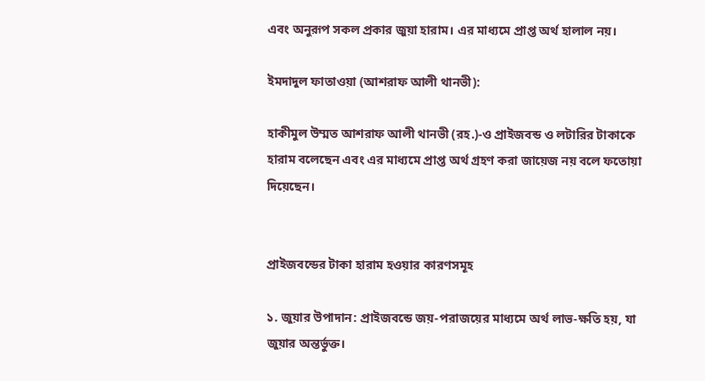এবং অনুরূপ সকল প্রকার জুয়া হারাম। এর মাধ্যমে প্রাপ্ত অর্থ হালাল নয়।

ইমদাদুল ফাতাওয়া (আশরাফ আলী থানভী):

হাকীমুল উম্মত আশরাফ আলী থানভী (রহ.)-ও প্রাইজবন্ড ও লটারির টাকাকে হারাম বলেছেন এবং এর মাধ্যমে প্রাপ্ত অর্থ গ্রহণ করা জায়েজ নয় বলে ফতোয়া দিয়েছেন।


প্রাইজবন্ডের টাকা হারাম হওয়ার কারণসমূহ

১. জুয়ার উপাদান: প্রাইজবন্ডে জয়-পরাজয়ের মাধ্যমে অর্থ লাভ-ক্ষতি হয়, যা জুয়ার অন্তর্ভুক্ত।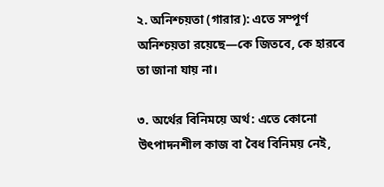২. অনিশ্চয়তা (গারার): এতে সম্পূর্ণ অনিশ্চয়তা রয়েছে—কে জিতবে, কে হারবে তা জানা যায় না।

৩. অর্থের বিনিময়ে অর্থ: এতে কোনো উৎপাদনশীল কাজ বা বৈধ বিনিময় নেই,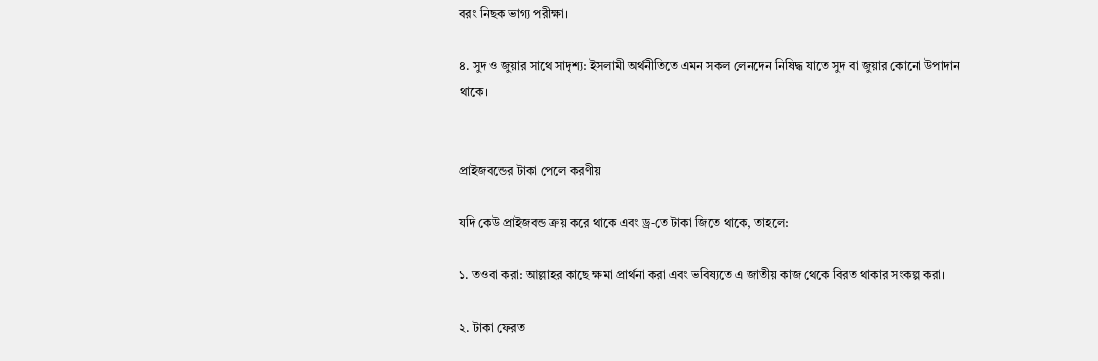বরং নিছক ভাগ্য পরীক্ষা।

৪. সুদ ও জুয়ার সাথে সাদৃশ্য: ইসলামী অর্থনীতিতে এমন সকল লেনদেন নিষিদ্ধ যাতে সুদ বা জুয়ার কোনো উপাদান থাকে।


প্রাইজবন্ডের টাকা পেলে করণীয়

যদি কেউ প্রাইজবন্ড ক্রয় করে থাকে এবং ড্র-তে টাকা জিতে থাকে, তাহলে:

১. তওবা করা: আল্লাহর কাছে ক্ষমা প্রার্থনা করা এবং ভবিষ্যতে এ জাতীয় কাজ থেকে বিরত থাকার সংকল্প করা।

২. টাকা ফেরত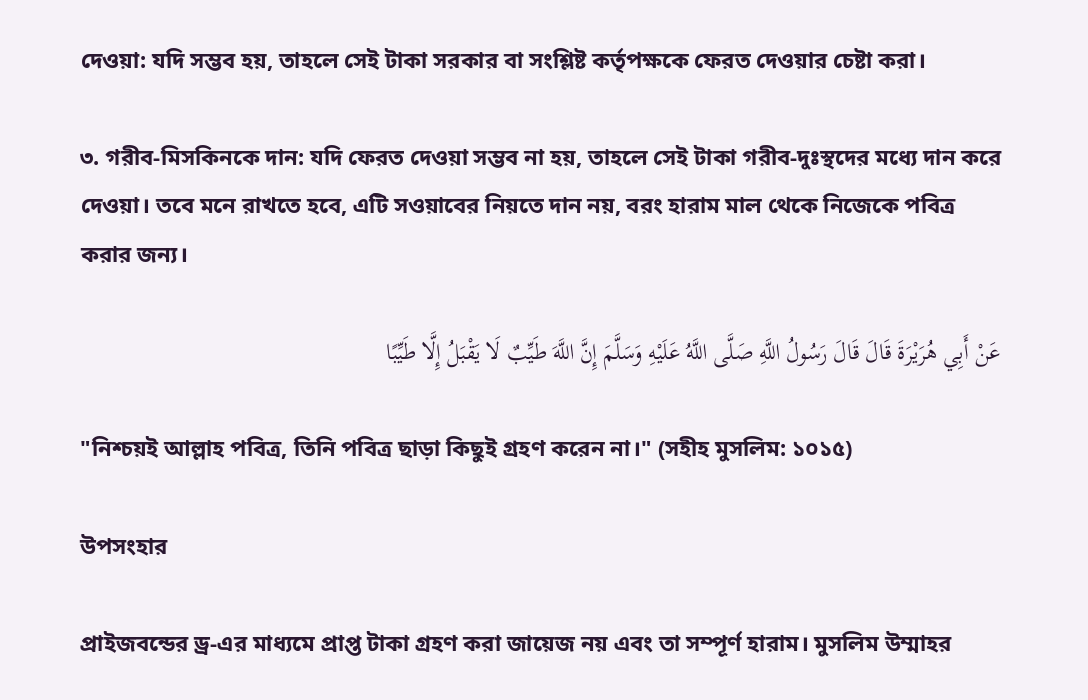দেওয়া: যদি সম্ভব হয়, তাহলে সেই টাকা সরকার বা সংশ্লিষ্ট কর্তৃপক্ষকে ফেরত দেওয়ার চেষ্টা করা।

৩. গরীব-মিসকিনকে দান: যদি ফেরত দেওয়া সম্ভব না হয়, তাহলে সেই টাকা গরীব-দুঃস্থদের মধ্যে দান করে দেওয়া। তবে মনে রাখতে হবে, এটি সওয়াবের নিয়তে দান নয়, বরং হারাম মাল থেকে নিজেকে পবিত্র করার জন্য।

عَنْ أَبِي هُرَيْرَةَ قَالَ قَالَ رَسُولُ اللَّهِ صَلَّى اللَّهُ عَلَيْهِ وَسَلَّمَ إِنَّ اللَّهَ طَيِّبٌ لَا يَقْبَلُ إِلَّا طَيِّبًا

"নিশ্চয়ই আল্লাহ পবিত্র, তিনি পবিত্র ছাড়া কিছুই গ্রহণ করেন না।" (সহীহ মুসলিম: ১০১৫)

উপসংহার

প্রাইজবন্ডের ড্র-এর মাধ্যমে প্রাপ্ত টাকা গ্রহণ করা জায়েজ নয় এবং তা সম্পূর্ণ হারাম। মুসলিম উম্মাহর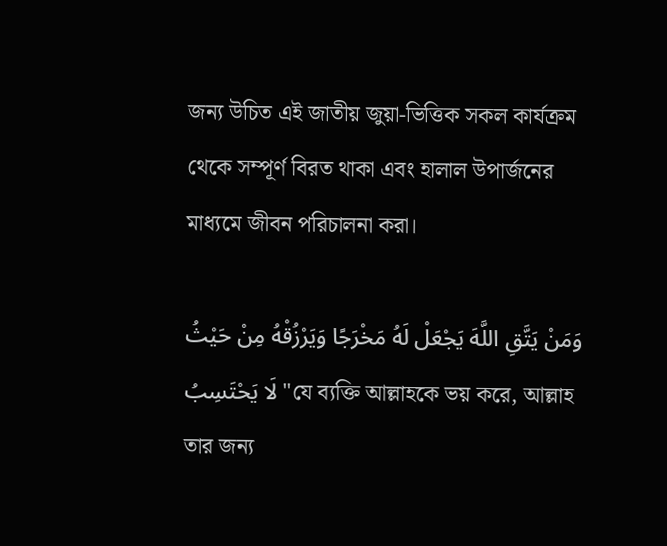জন্য উচিত এই জাতীয় জুয়া-ভিত্তিক সকল কার্যক্রম থেকে সম্পূর্ণ বিরত থাকা এবং হালাল উপার্জনের মাধ্যমে জীবন পরিচালনা করা।

وَمَنْ يَتَّقِ اللَّهَ يَجْعَلْ لَهُ مَخْرَجًا وَيَرْزُقْهُ مِنْ حَيْثُ لَا يَحْتَسِبُ "যে ব্যক্তি আল্লাহকে ভয় করে, আল্লাহ তার জন্য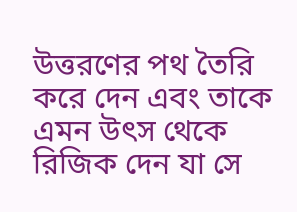উত্তরণের পথ তৈরি করে দেন এবং তাকে এমন উৎস থেকে রিজিক দেন যা সে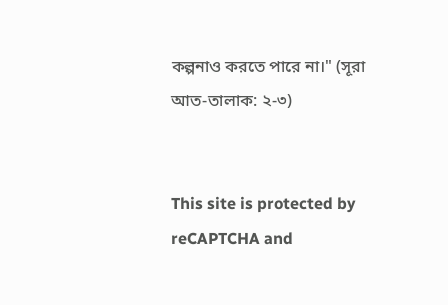কল্পনাও করতে পারে না।" (সূরা আত-তালাক: ২-৩)


This site is protected by reCAPTCHA and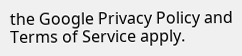the Google Privacy Policy and Terms of Service apply.